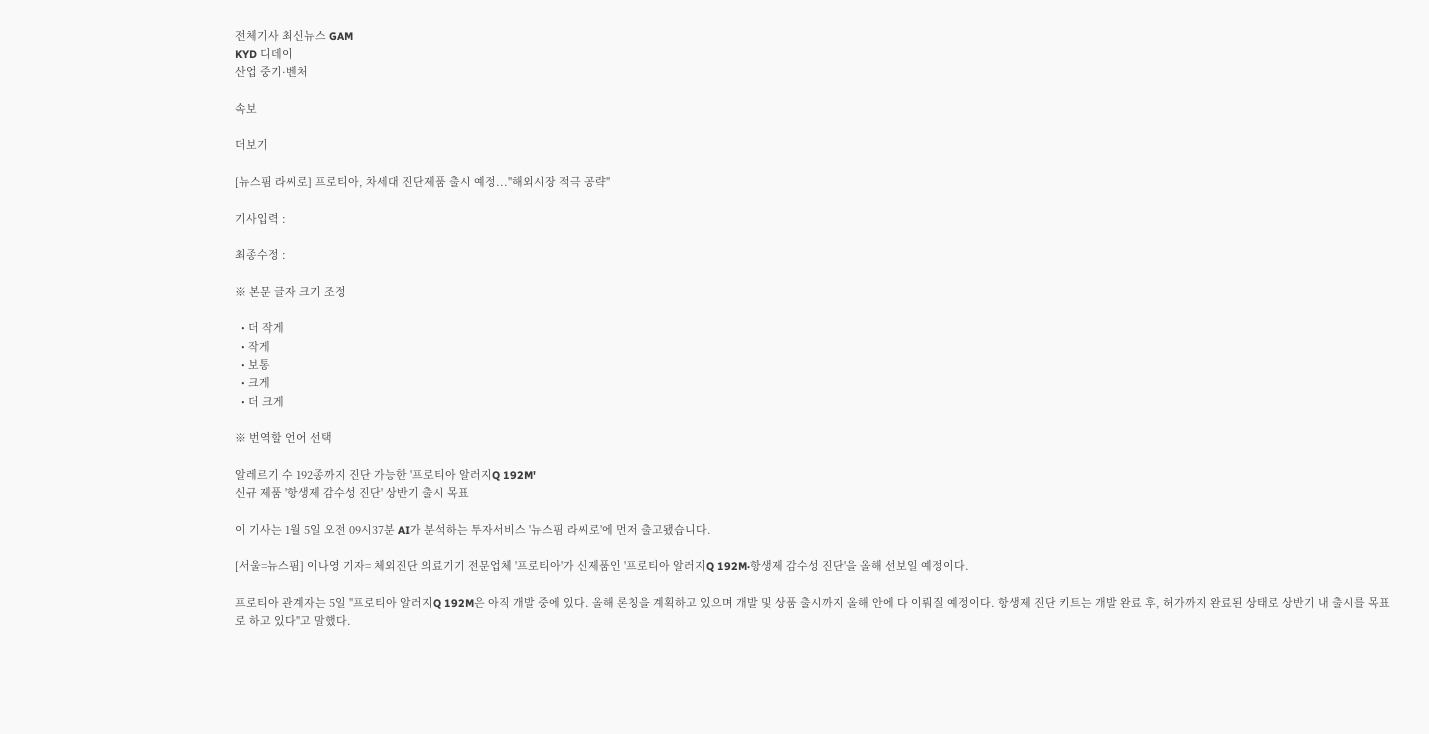전체기사 최신뉴스 GAM
KYD 디데이
산업 중기·벤처

속보

더보기

[뉴스핌 라씨로] 프로티아, 차세대 진단제품 출시 예정..."해외시장 적극 공략"

기사입력 :

최종수정 :

※ 본문 글자 크기 조정

  • 더 작게
  • 작게
  • 보통
  • 크게
  • 더 크게

※ 번역할 언어 선택

알레르기 수 192종까지 진단 가능한 '프로티아 알러지Q 192M'
신규 제품 '항생제 감수성 진단' 상반기 출시 목표

이 기사는 1월 5일 오전 09시37분 AI가 분석하는 투자서비스 '뉴스핌 라씨로'에 먼저 출고됐습니다.

[서울=뉴스핌] 이나영 기자= 체외진단 의료기기 전문업체 '프로티아'가 신제품인 '프로티아 알러지Q 192M·항생제 감수성 진단'을 올해 선보일 예정이다.

프로티아 관계자는 5일 "프로티아 알러지Q 192M은 아직 개발 중에 있다. 올해 론칭을 계획하고 있으며 개발 및 상품 출시까지 올해 안에 다 이뤄질 예정이다. 항생제 진단 키트는 개발 완료 후, 허가까지 완료된 상태로 상반기 내 출시를 목표로 하고 있다"고 말했다.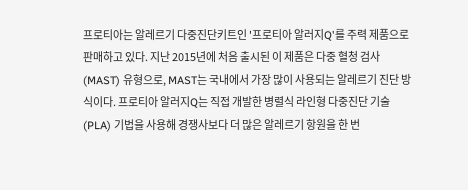프로티아는 알레르기 다중진단키트인 '프로티아 알러지Q'를 주력 제품으로 판매하고 있다. 지난 2015년에 처음 출시된 이 제품은 다중 혈청 검사(MAST) 유형으로, MAST는 국내에서 가장 많이 사용되는 알레르기 진단 방식이다. 프로티아 알러지Q는 직접 개발한 병렬식 라인형 다중진단 기술(PLA) 기법을 사용해 경쟁사보다 더 많은 알레르기 항원을 한 번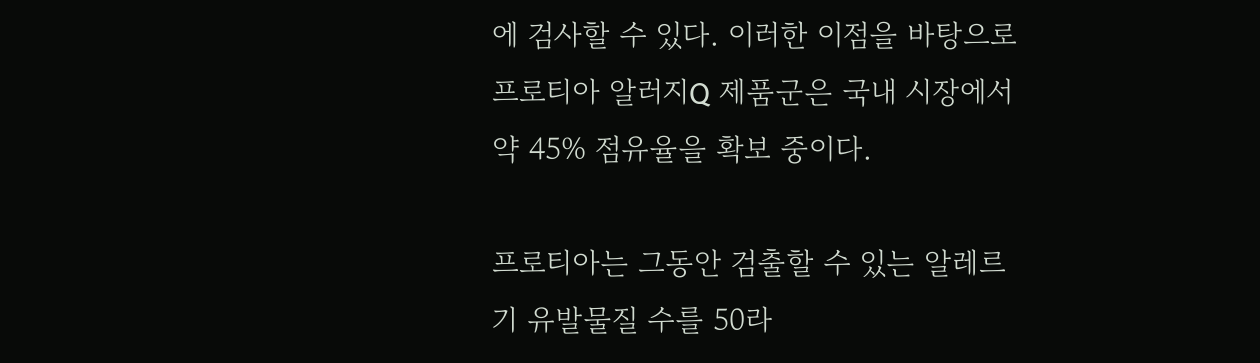에 검사할 수 있다. 이러한 이점을 바탕으로 프로티아 알러지Q 제품군은 국내 시장에서 약 45% 점유율을 확보 중이다.

프로티아는 그동안 검출할 수 있는 알레르기 유발물질 수를 50라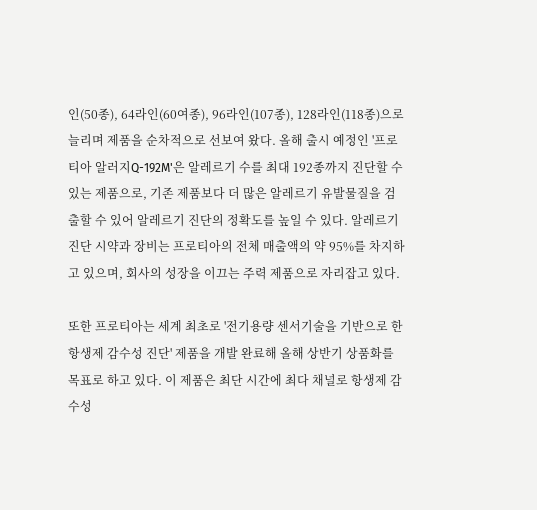인(50종), 64라인(60여종), 96라인(107종), 128라인(118종)으로 늘리며 제품을 순차적으로 선보여 왔다. 올해 출시 예정인 '프로티아 알러지Q-192M'은 알레르기 수를 최대 192종까지 진단할 수 있는 제품으로, 기존 제품보다 더 많은 알레르기 유발물질을 검출할 수 있어 알레르기 진단의 정확도를 높일 수 있다. 알레르기 진단 시약과 장비는 프로티아의 전체 매출액의 약 95%를 차지하고 있으며, 회사의 성장을 이끄는 주력 제품으로 자리잡고 있다.

또한 프로티아는 세계 최초로 '전기용량 센서기술을 기반으로 한 항생제 감수성 진단' 제품을 개발 완료해 올해 상반기 상품화를 목표로 하고 있다. 이 제품은 최단 시간에 최다 채널로 항생제 감수성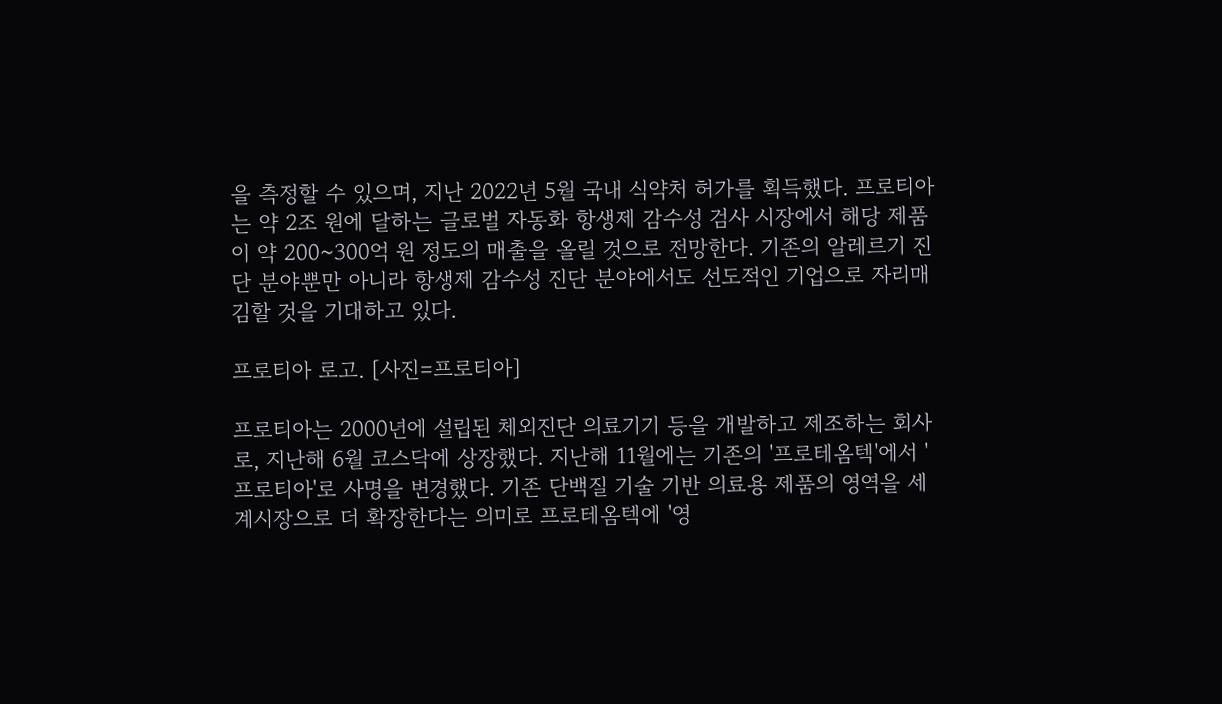을 측정할 수 있으며, 지난 2022년 5월 국내 식약처 허가를 획득했다. 프로티아는 약 2조 원에 달하는 글로벌 자동화 항생제 감수성 검사 시장에서 해당 제품이 약 200~300억 원 정도의 매출을 올릴 것으로 전망한다. 기존의 알레르기 진단 분야뿐만 아니라 항생제 감수성 진단 분야에서도 선도적인 기업으로 자리매김할 것을 기대하고 있다.

프로티아 로고. [사진=프로티아]

프로티아는 2000년에 설립된 체외진단 의료기기 등을 개발하고 제조하는 회사로, 지난해 6월 코스닥에 상장했다. 지난해 11월에는 기존의 '프로테옴텍'에서 '프로티아'로 사명을 변경했다. 기존 단백질 기술 기반 의료용 제품의 영역을 세계시장으로 더 확장한다는 의미로 프로테옴텍에 '영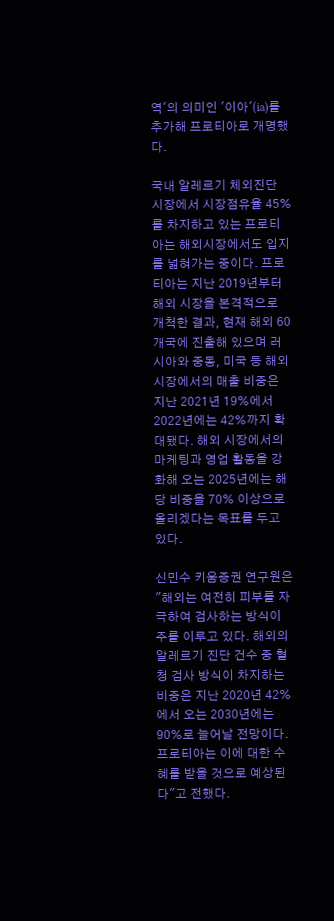역'의 의미인 '이아'(ia)를 추가해 프로티아로 개명했다.

국내 알레르기 체외진단 시장에서 시장점유율 45%를 차지하고 있는 프로티아는 해외시장에서도 입지를 넓혀가는 중이다. 프로티아는 지난 2019년부터 해외 시장을 본격적으로 개척한 결과, 현재 해외 60개국에 진출해 있으며 러시아와 중동, 미국 등 해외 시장에서의 매출 비중은 지난 2021년 19%에서 2022년에는 42%까지 확대됐다. 해외 시장에서의 마케팅과 영업 활동을 강화해 오는 2025년에는 해당 비중을 70% 이상으로 올리겠다는 목표를 두고 있다.

신민수 키움증권 연구원은 "해외는 여전히 피부를 자극하여 검사하는 방식이 주를 이루고 있다. 해외의 알레르기 진단 건수 중 혈청 검사 방식이 차지하는 비중은 지난 2020년 42%에서 오는 2030년에는 90%로 늘어날 전망이다. 프로티아는 이에 대한 수혜를 받을 것으로 예상된다"고 전했다.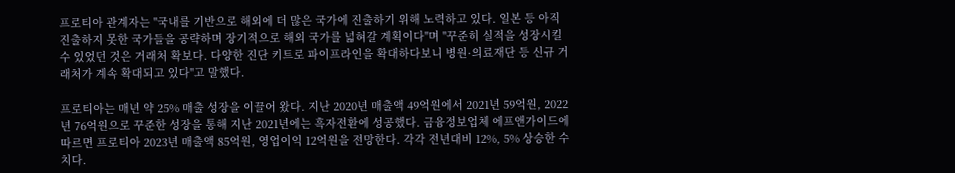프로티아 관계자는 "국내를 기반으로 해외에 더 많은 국가에 진출하기 위해 노력하고 있다. 일본 등 아직 진출하지 못한 국가들을 공략하며 장기적으로 해외 국가를 넓혀갈 계획이다"며 "꾸준히 실적을 성장시킬 수 있었던 것은 거래처 확보다. 다양한 진단 키트로 파이프라인을 확대하다보니 병원·의료재단 등 신규 거래처가 계속 확대되고 있다"고 말했다.

프로티아는 매년 약 25% 매출 성장을 이끌어 왔다. 지난 2020년 매출액 49억원에서 2021년 59억원, 2022년 76억원으로 꾸준한 성장을 통해 지난 2021년에는 흑자전환에 성공했다. 금융정보업체 에프앤가이드에 따르면 프로티아 2023년 매출액 85억원, 영업이익 12억원을 전망한다. 각각 전년대비 12%, 5% 상승한 수치다.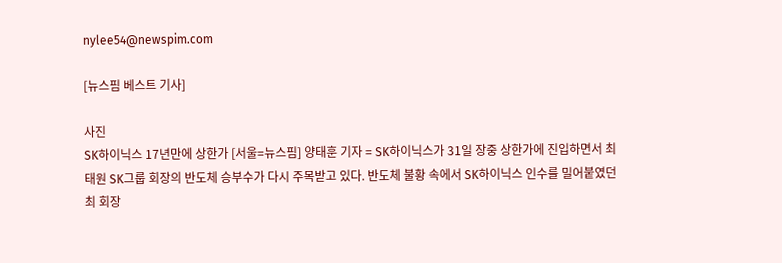nylee54@newspim.com

[뉴스핌 베스트 기사]

사진
SK하이닉스 17년만에 상한가 [서울=뉴스핌] 양태훈 기자 = SK하이닉스가 31일 장중 상한가에 진입하면서 최태원 SK그룹 회장의 반도체 승부수가 다시 주목받고 있다. 반도체 불황 속에서 SK하이닉스 인수를 밀어붙였던 최 회장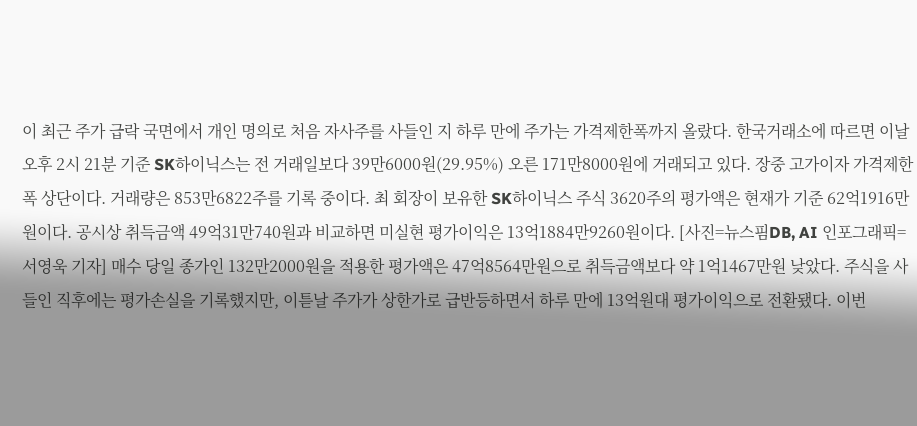이 최근 주가 급락 국면에서 개인 명의로 처음 자사주를 사들인 지 하루 만에 주가는 가격제한폭까지 올랐다. 한국거래소에 따르면 이날 오후 2시 21분 기준 SK하이닉스는 전 거래일보다 39만6000원(29.95%) 오른 171만8000원에 거래되고 있다. 장중 고가이자 가격제한폭 상단이다. 거래량은 853만6822주를 기록 중이다. 최 회장이 보유한 SK하이닉스 주식 3620주의 평가액은 현재가 기준 62억1916만원이다. 공시상 취득금액 49억31만740원과 비교하면 미실현 평가이익은 13억1884만9260원이다. [사진=뉴스핌DB, AI 인포그래픽=서영욱 기자] 매수 당일 종가인 132만2000원을 적용한 평가액은 47억8564만원으로 취득금액보다 약 1억1467만원 낮았다. 주식을 사들인 직후에는 평가손실을 기록했지만, 이튿날 주가가 상한가로 급반등하면서 하루 만에 13억원대 평가이익으로 전환됐다. 이번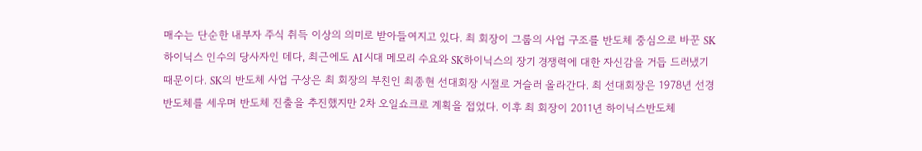매수는 단순한 내부자 주식 취득 이상의 의미로 받아들여지고 있다. 최 회장이 그룹의 사업 구조를 반도체 중심으로 바꾼 SK하이닉스 인수의 당사자인 데다, 최근에도 AI 시대 메모리 수요와 SK하이닉스의 장기 경쟁력에 대한 자신감을 거듭 드러냈기 때문이다. SK의 반도체 사업 구상은 최 회장의 부친인 최종현 선대회장 시절로 거슬러 올라간다. 최 선대회장은 1978년 선경반도체를 세우며 반도체 진출을 추진했지만 2차 오일쇼크로 계획을 접었다. 이후 최 회장이 2011년 하이닉스반도체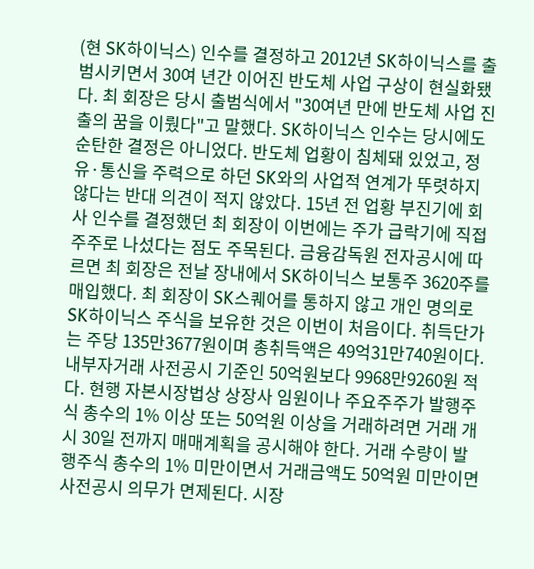(현 SK하이닉스) 인수를 결정하고 2012년 SK하이닉스를 출범시키면서 30여 년간 이어진 반도체 사업 구상이 현실화됐다. 최 회장은 당시 출범식에서 "30여년 만에 반도체 사업 진출의 꿈을 이뤘다"고 말했다. SK하이닉스 인수는 당시에도 순탄한 결정은 아니었다. 반도체 업황이 침체돼 있었고, 정유·통신을 주력으로 하던 SK와의 사업적 연계가 뚜렷하지 않다는 반대 의견이 적지 않았다. 15년 전 업황 부진기에 회사 인수를 결정했던 최 회장이 이번에는 주가 급락기에 직접 주주로 나섰다는 점도 주목된다. 금융감독원 전자공시에 따르면 최 회장은 전날 장내에서 SK하이닉스 보통주 3620주를 매입했다. 최 회장이 SK스퀘어를 통하지 않고 개인 명의로 SK하이닉스 주식을 보유한 것은 이번이 처음이다. 취득단가는 주당 135만3677원이며 총취득액은 49억31만740원이다. 내부자거래 사전공시 기준인 50억원보다 9968만9260원 적다. 현행 자본시장법상 상장사 임원이나 주요주주가 발행주식 총수의 1% 이상 또는 50억원 이상을 거래하려면 거래 개시 30일 전까지 매매계획을 공시해야 한다. 거래 수량이 발행주식 총수의 1% 미만이면서 거래금액도 50억원 미만이면 사전공시 의무가 면제된다. 시장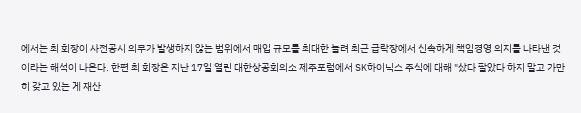에서는 최 회장이 사전공시 의무가 발생하지 않는 범위에서 매입 규모를 최대한 늘려 최근 급락장에서 신속하게 책임경영 의지를 나타낸 것이라는 해석이 나온다. 한편 최 회장은 지난 17일 열린 대한상공회의소 제주포럼에서 SK하이닉스 주식에 대해 "샀다 팔았다 하지 말고 가만히 갖고 있는 게 재산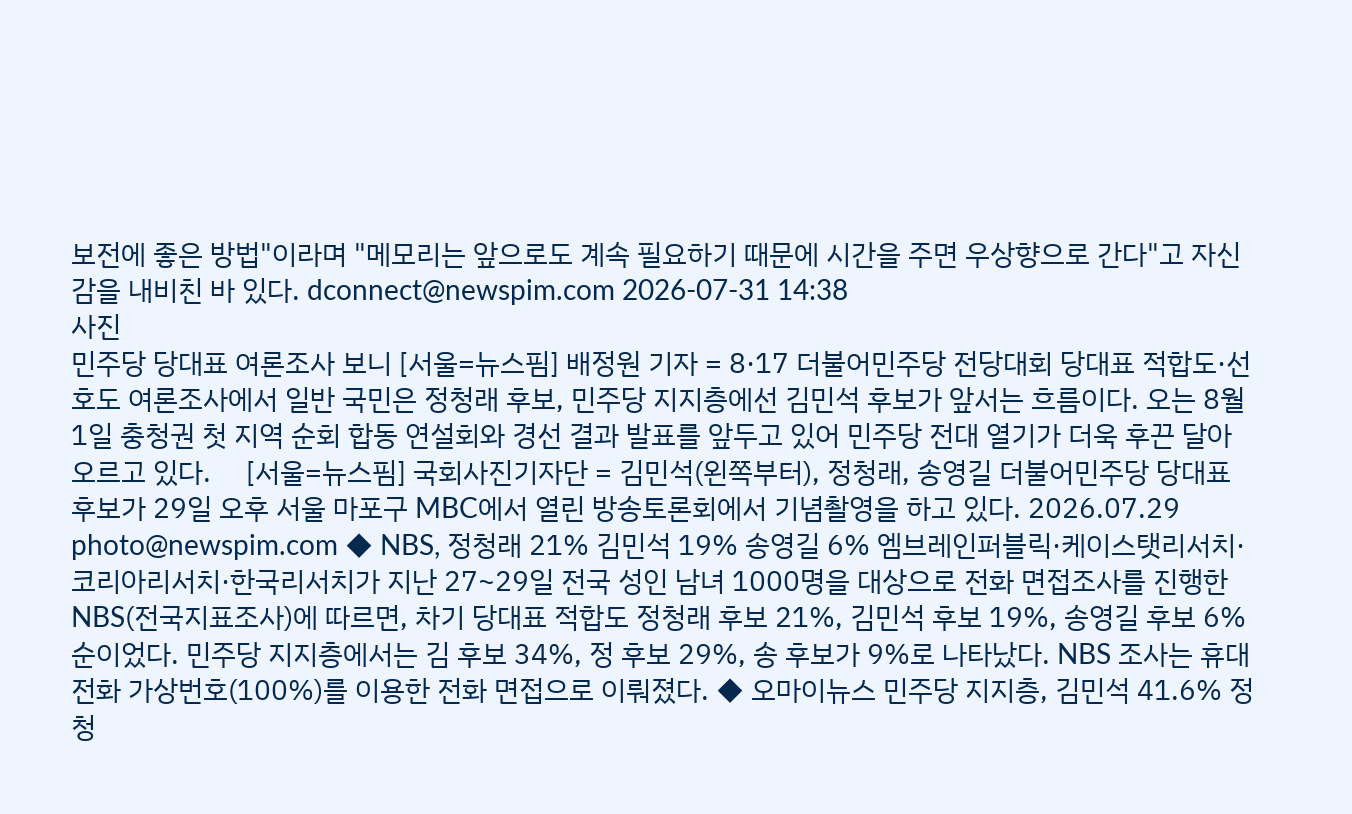보전에 좋은 방법"이라며 "메모리는 앞으로도 계속 필요하기 때문에 시간을 주면 우상향으로 간다"고 자신감을 내비친 바 있다. dconnect@newspim.com 2026-07-31 14:38
사진
민주당 당대표 여론조사 보니 [서울=뉴스핌] 배정원 기자 = 8·17 더불어민주당 전당대회 당대표 적합도·선호도 여론조사에서 일반 국민은 정청래 후보, 민주당 지지층에선 김민석 후보가 앞서는 흐름이다. 오는 8월 1일 충청권 첫 지역 순회 합동 연설회와 경선 결과 발표를 앞두고 있어 민주당 전대 열기가 더욱 후끈 달아오르고 있다.     [서울=뉴스핌] 국회사진기자단 = 김민석(왼쪽부터), 정청래, 송영길 더불어민주당 당대표 후보가 29일 오후 서울 마포구 MBC에서 열린 방송토론회에서 기념촬영을 하고 있다. 2026.07.29 photo@newspim.com ◆ NBS, 정청래 21% 김민석 19% 송영길 6% 엠브레인퍼블릭·케이스탯리서치·코리아리서치·한국리서치가 지난 27~29일 전국 성인 남녀 1000명을 대상으로 전화 면접조사를 진행한 NBS(전국지표조사)에 따르면, 차기 당대표 적합도 정청래 후보 21%, 김민석 후보 19%, 송영길 후보 6% 순이었다. 민주당 지지층에서는 김 후보 34%, 정 후보 29%, 송 후보가 9%로 나타났다. NBS 조사는 휴대전화 가상번호(100%)를 이용한 전화 면접으로 이뤄졌다. ◆ 오마이뉴스 민주당 지지층, 김민석 41.6% 정청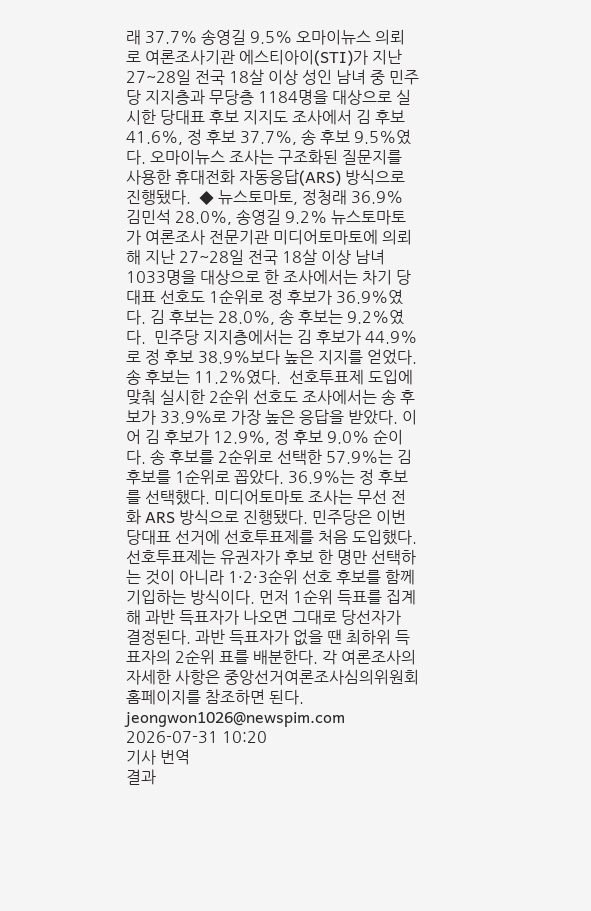래 37.7% 송영길 9.5% 오마이뉴스 의뢰로 여론조사기관 에스티아이(STI)가 지난 27~28일 전국 18살 이상 성인 남녀 중 민주당 지지층과 무당층 1184명을 대상으로 실시한 당대표 후보 지지도 조사에서 김 후보 41.6%, 정 후보 37.7%, 송 후보 9.5%였다. 오마이뉴스 조사는 구조화된 질문지를 사용한 휴대전화 자동응답(ARS) 방식으로 진행됐다.  ◆ 뉴스토마토, 정청래 36.9% 김민석 28.0%, 송영길 9.2% 뉴스토마토가 여론조사 전문기관 미디어토마토에 의뢰해 지난 27~28일 전국 18살 이상 남녀 1033명을 대상으로 한 조사에서는 차기 당대표 선호도 1순위로 정 후보가 36.9%였다. 김 후보는 28.0%, 송 후보는 9.2%였다.  민주당 지지층에서는 김 후보가 44.9%로 정 후보 38.9%보다 높은 지지를 얻었다. 송 후보는 11.2%였다.  선호투표제 도입에 맞춰 실시한 2순위 선호도 조사에서는 송 후보가 33.9%로 가장 높은 응답을 받았다. 이어 김 후보가 12.9%, 정 후보 9.0% 순이다. 송 후보를 2순위로 선택한 57.9%는 김 후보를 1순위로 꼽았다. 36.9%는 정 후보를 선택했다. 미디어토마토 조사는 무선 전화 ARS 방식으로 진행됐다. 민주당은 이번 당대표 선거에 선호투표제를 처음 도입했다. 선호투표제는 유권자가 후보 한 명만 선택하는 것이 아니라 1·2·3순위 선호 후보를 함께 기입하는 방식이다. 먼저 1순위 득표를 집계해 과반 득표자가 나오면 그대로 당선자가 결정된다. 과반 득표자가 없을 땐 최하위 득표자의 2순위 표를 배분한다. 각 여론조사의 자세한 사항은 중앙선거여론조사심의위원회 홈페이지를 참조하면 된다.  jeongwon1026@newspim.com 2026-07-31 10:20
기사 번역
결과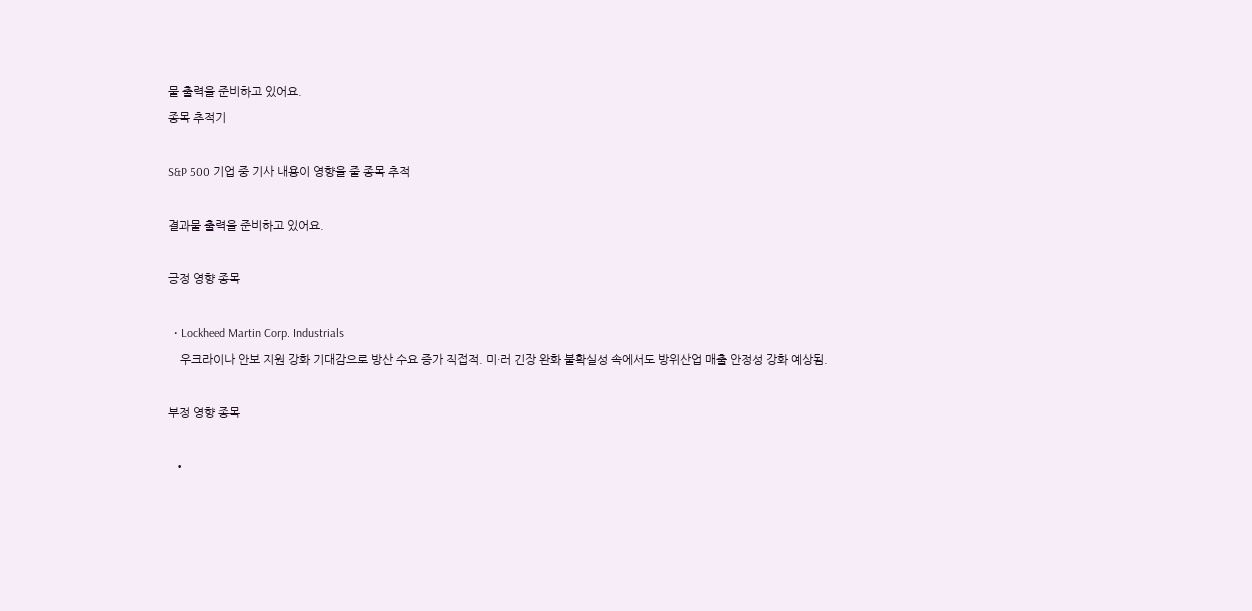물 출력을 준비하고 있어요.
종목 추적기

S&P 500 기업 중 기사 내용이 영향을 줄 종목 추적

결과물 출력을 준비하고 있어요.

긍정 영향 종목

  • Lockheed Martin Corp. Industrials
    우크라이나 안보 지원 강화 기대감으로 방산 수요 증가 직접적. 미·러 긴장 완화 불확실성 속에서도 방위산업 매출 안정성 강화 예상됨.

부정 영향 종목

  •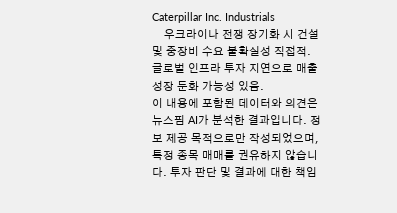Caterpillar Inc. Industrials
    우크라이나 전쟁 장기화 시 건설 및 중장비 수요 불확실성 직접적. 글로벌 인프라 투자 지연으로 매출 성장 둔화 가능성 있음.
이 내용에 포함된 데이터와 의견은 뉴스핌 AI가 분석한 결과입니다. 정보 제공 목적으로만 작성되었으며, 특정 종목 매매를 권유하지 않습니다. 투자 판단 및 결과에 대한 책임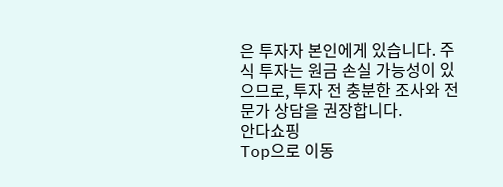은 투자자 본인에게 있습니다. 주식 투자는 원금 손실 가능성이 있으므로, 투자 전 충분한 조사와 전문가 상담을 권장합니다.
안다쇼핑
Top으로 이동